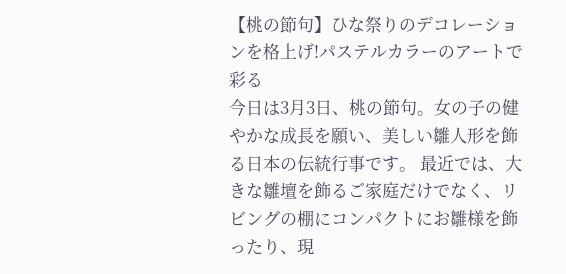【桃の節句】ひな祭りのデコレーションを格上げ!パステルカラーのアートで彩る
今日は3月3日、桃の節句。女の子の健やかな成長を願い、美しい雛人形を飾る日本の伝統行事です。 最近では、大きな雛壇を飾るご家庭だけでなく、リビングの棚にコンパクトにお雛様を飾ったり、現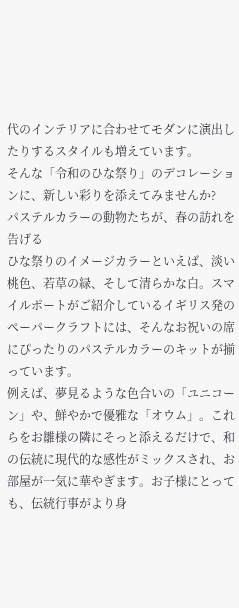代のインテリアに合わせてモダンに演出したりするスタイルも増えています。
そんな「令和のひな祭り」のデコレーションに、新しい彩りを添えてみませんか?
パステルカラーの動物たちが、春の訪れを告げる
ひな祭りのイメージカラーといえば、淡い桃色、若草の緑、そして清らかな白。スマイルポートがご紹介しているイギリス発のペーパークラフトには、そんなお祝いの席にぴったりのパステルカラーのキットが揃っています。
例えば、夢見るような色合いの「ユニコーン」や、鮮やかで優雅な「オウム」。これらをお雛様の隣にそっと添えるだけで、和の伝統に現代的な感性がミックスされ、お部屋が一気に華やぎます。お子様にとっても、伝統行事がより身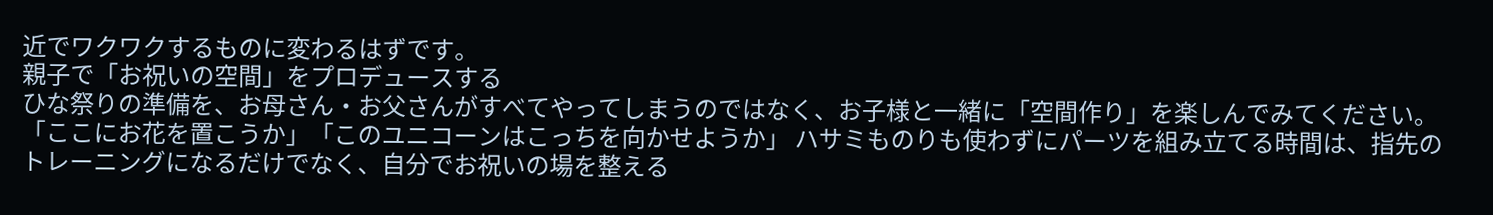近でワクワクするものに変わるはずです。
親子で「お祝いの空間」をプロデュースする
ひな祭りの準備を、お母さん・お父さんがすべてやってしまうのではなく、お子様と一緒に「空間作り」を楽しんでみてください。 「ここにお花を置こうか」「このユニコーンはこっちを向かせようか」 ハサミものりも使わずにパーツを組み立てる時間は、指先のトレーニングになるだけでなく、自分でお祝いの場を整える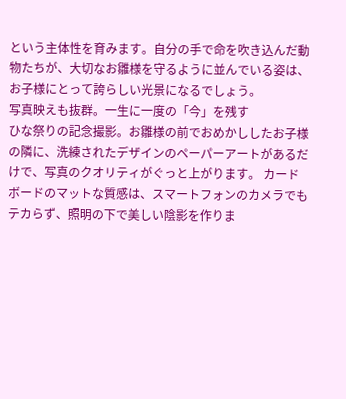という主体性を育みます。自分の手で命を吹き込んだ動物たちが、大切なお雛様を守るように並んでいる姿は、お子様にとって誇らしい光景になるでしょう。
写真映えも抜群。一生に一度の「今」を残す
ひな祭りの記念撮影。お雛様の前でおめかししたお子様の隣に、洗練されたデザインのペーパーアートがあるだけで、写真のクオリティがぐっと上がります。 カードボードのマットな質感は、スマートフォンのカメラでもテカらず、照明の下で美しい陰影を作りま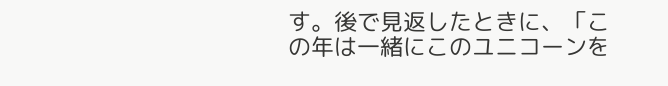す。後で見返したときに、「この年は一緒にこのユニコーンを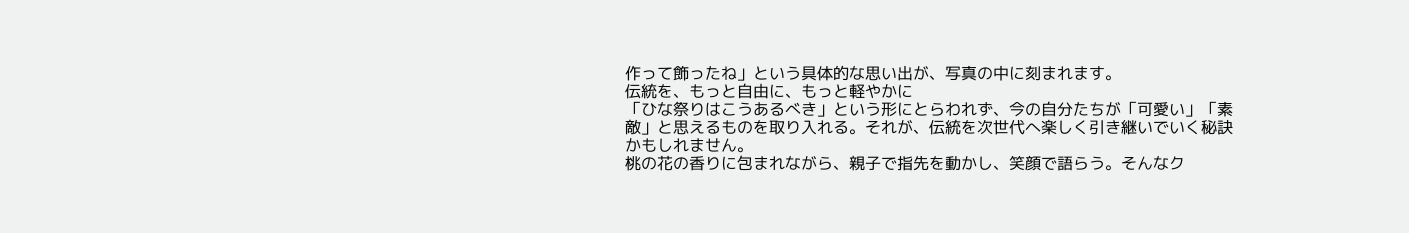作って飾ったね」という具体的な思い出が、写真の中に刻まれます。
伝統を、もっと自由に、もっと軽やかに
「ひな祭りはこうあるべき」という形にとらわれず、今の自分たちが「可愛い」「素敵」と思えるものを取り入れる。それが、伝統を次世代へ楽しく引き継いでいく秘訣かもしれません。
桃の花の香りに包まれながら、親子で指先を動かし、笑顔で語らう。そんなク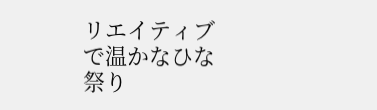リエイティブで温かなひな祭り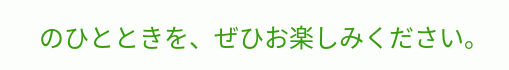のひとときを、ぜひお楽しみください。